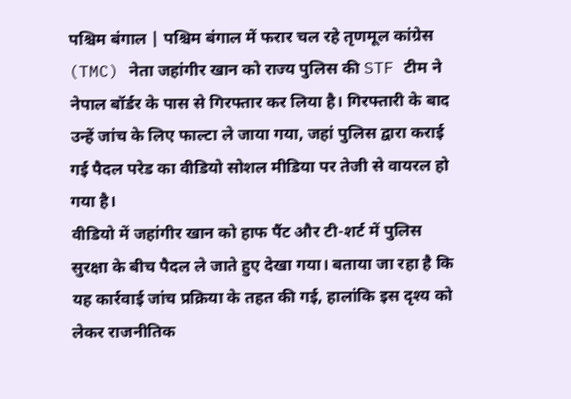पश्चिम बंगाल | पश्चिम बंगाल में फरार चल रहे तृणमूल कांग्रेस (TMC) नेता जहांगीर खान को राज्य पुलिस की STF टीम ने नेपाल बॉर्डर के पास से गिरफ्तार कर लिया है। गिरफ्तारी के बाद उन्हें जांच के लिए फाल्टा ले जाया गया, जहां पुलिस द्वारा कराई गई पैदल परेड का वीडियो सोशल मीडिया पर तेजी से वायरल हो गया है।
वीडियो में जहांगीर खान को हाफ पैंट और टी-शर्ट में पुलिस सुरक्षा के बीच पैदल ले जाते हुए देखा गया। बताया जा रहा है कि यह कार्रवाई जांच प्रक्रिया के तहत की गई, हालांकि इस दृश्य को लेकर राजनीतिक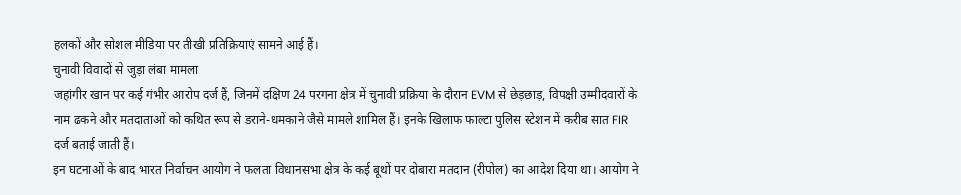हलकों और सोशल मीडिया पर तीखी प्रतिक्रियाएं सामने आई हैं।
चुनावी विवादों से जुड़ा लंबा मामला
जहांगीर खान पर कई गंभीर आरोप दर्ज हैं, जिनमें दक्षिण 24 परगना क्षेत्र में चुनावी प्रक्रिया के दौरान EVM से छेड़छाड़, विपक्षी उम्मीदवारों के नाम ढकने और मतदाताओं को कथित रूप से डराने-धमकाने जैसे मामले शामिल हैं। इनके खिलाफ फाल्टा पुलिस स्टेशन में करीब सात FIR दर्ज बताई जाती हैं।
इन घटनाओं के बाद भारत निर्वाचन आयोग ने फलता विधानसभा क्षेत्र के कई बूथों पर दोबारा मतदान (रीपोल) का आदेश दिया था। आयोग ने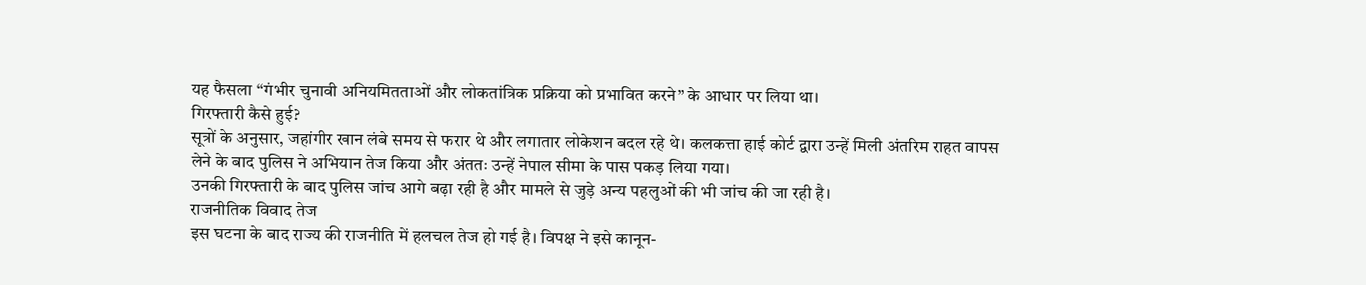यह फैसला “गंभीर चुनावी अनियमितताओं और लोकतांत्रिक प्रक्रिया को प्रभावित करने” के आधार पर लिया था।
गिरफ्तारी कैसे हुई?
सूत्रों के अनुसार, जहांगीर खान लंबे समय से फरार थे और लगातार लोकेशन बदल रहे थे। कलकत्ता हाई कोर्ट द्वारा उन्हें मिली अंतरिम राहत वापस लेने के बाद पुलिस ने अभियान तेज किया और अंततः उन्हें नेपाल सीमा के पास पकड़ लिया गया।
उनकी गिरफ्तारी के बाद पुलिस जांच आगे बढ़ा रही है और मामले से जुड़े अन्य पहलुओं की भी जांच की जा रही है।
राजनीतिक विवाद तेज
इस घटना के बाद राज्य की राजनीति में हलचल तेज हो गई है। विपक्ष ने इसे कानून-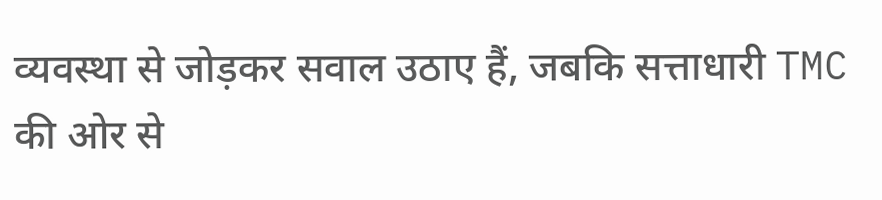व्यवस्था से जोड़कर सवाल उठाए हैं, जबकि सत्ताधारी TMC की ओर से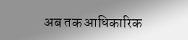अब तक आधिकारिक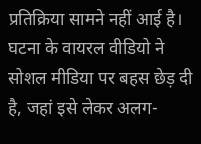प्रतिक्रिया सामने नहीं आई है।
घटना के वायरल वीडियो ने सोशल मीडिया पर बहस छेड़ दी है, जहां इसे लेकर अलग-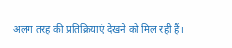अलग तरह की प्रतिक्रियाएं देखने को मिल रही हैं।